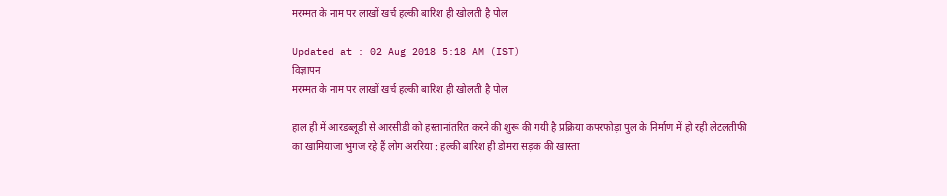मरम्मत के नाम पर लाखों खर्च हल्की बारिश ही खोलती है पोल

Updated at : 02 Aug 2018 5:18 AM (IST)
विज्ञापन
मरम्मत के नाम पर लाखों खर्च हल्की बारिश ही खोलती है पोल

हाल ही में आरडब्लूडी से आरसीडी को हस्तानांतरित करने की शुरू की गयी है प्रक्रिया कपरफोड़ा पुल के निर्माण में हो रही लेटलतीफी का खामियाजा भुगज रहे हैं लोग अररिया : हल्की बारिश ही डोमरा सड़क की खास्ता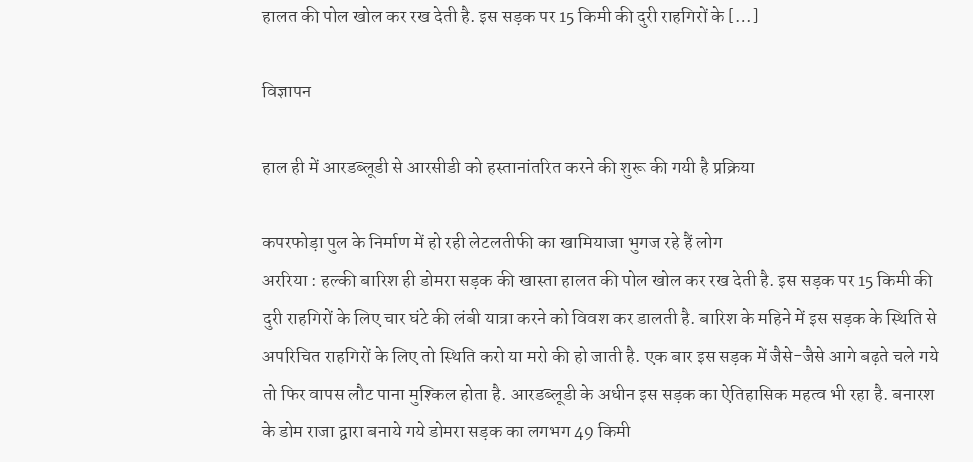हालत की पोल खोल कर रख देती है. इस सड़क पर 15 किमी की दुरी राहगिरों के […]

विज्ञापन

हाल ही में आरडब्लूडी से आरसीडी को हस्तानांतरित करने की शुरू की गयी है प्रक्रिया

कपरफोड़ा पुल के निर्माण में हो रही लेटलतीफी का खामियाजा भुगज रहे हैं लोग
अररिया : हल्की बारिश ही डोमरा सड़क की खास्ता हालत की पोल खोल कर रख देती है. इस सड़क पर 15 किमी की दुरी राहगिरों के लिए चार घंटे की लंबी यात्रा करने को विवश कर डालती है. बारिश के महिने में इस सड़क के स्थिति से अपरिचित राहगिरों के लिए तो स्थिति करो या मरो की हो जाती है. एक बार इस सड़क में जैसे-जैसे आगे बढ़ते चले गये तो फिर वापस लौट पाना मुश्किल होता है. आरडब्लूडी के अधीन इस सड़क का ऐतिहासिक महत्व भी रहा है. बनारश के डोम राजा द्वारा बनाये गये डोमरा सड़क का लगभग 49 किमी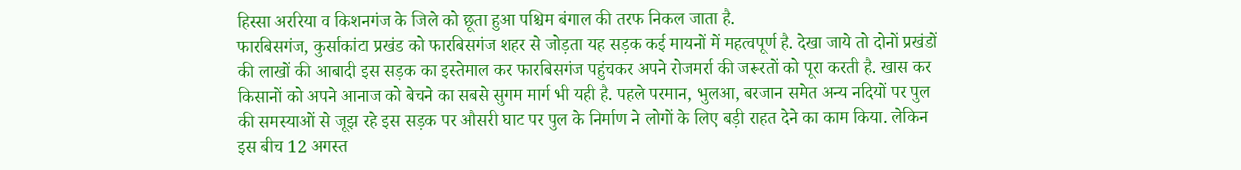हिस्सा अररिया व किशनगंज के जिले को छूता हुआ पश्चिम बंगाल की तरफ निकल जाता है.
फारबिसगंज, कुर्साकांटा प्रखंड को फारबिसगंज शहर से जोड़ता यह सड़क कई मायनों में महत्वपूर्ण है. देखा जाये तो दोनों प्रखंडों की लाखों की आबादी इस सड़क का इस्तेमाल कर फारबिसगंज पहुंचकर अपने रोजमर्रा की जरूरतों को पूरा करती है. खास कर किसानों को अपने आनाज को बेचने का सबसे सुगम मार्ग भी यही है. पहले परमान, भुलआ, बरजान समेत अन्य नदियों पर पुल की समस्याओं से जूझ रहे इस सड़क पर औसरी घाट पर पुल के निर्माण ने लोगों के लिए बड़ी राहत देने का काम किया. लेकिन इस बीच 12 अगस्त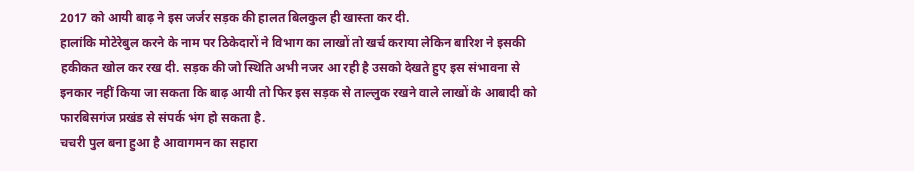2017 को आयी बाढ़ ने इस जर्जर सड़क की हालत बिलकुल ही खास्ता कर दी.
हालांकि मोटेरेबुल करने के नाम पर ठिकेदारों ने विभाग का लाखों तो खर्च कराया लेकिन बारिश ने इसकी हकीकत खोल कर रख दी. सड़क की जो स्थिति अभी नजर आ रही है उसको देखते हुए इस संभावना से इनकार नहीं किया जा सकता कि बाढ़ आयी तो फिर इस सड़क से ताल्लुक रखने वाले लाखों के आबादी को फारबिसगंज प्रखंड से संपर्क भंग हो सकता है.
चचरी पुल बना हुआ है आवागमन का सहारा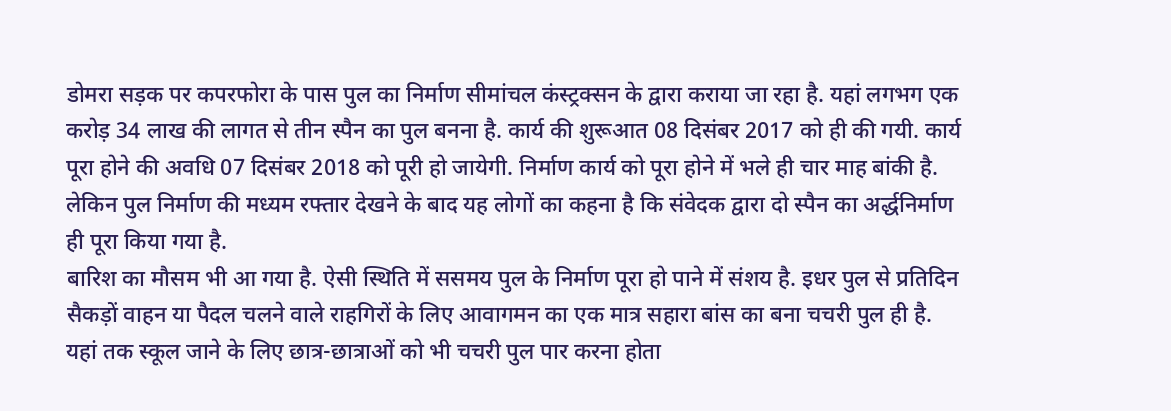डोमरा सड़क पर कपरफोरा के पास पुल का निर्माण सीमांचल कंस्ट्रक्सन के द्वारा कराया जा रहा है. यहां लगभग एक करोड़ 34 लाख की लागत से तीन स्पैन का पुल बनना है. कार्य की शुरूआत 08 दिसंबर 2017 को ही की गयी. कार्य पूरा होने की अवधि 07 दिसंबर 2018 को पूरी हो जायेगी. निर्माण कार्य को पूरा होने में भले ही चार माह बांकी है. लेकिन पुल निर्माण की मध्यम रफ्तार देखने के बाद यह लोगों का कहना है कि संवेदक द्वारा दो स्पैन का अर्द्धनिर्माण ही पूरा किया गया है.
बारिश का मौसम भी आ गया है. ऐसी स्थिति में ससमय पुल के निर्माण पूरा हो पाने में संशय है. इधर पुल से प्रतिदिन सैकड़ों वाहन या पैदल चलने वाले राहगिरों के लिए आवागमन का एक मात्र सहारा बांस का बना चचरी पुल ही है. यहां तक स्कूल जाने के लिए छात्र-छात्राओं को भी चचरी पुल पार करना होता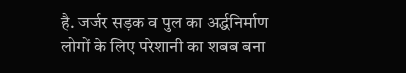है. जर्जर सड़क व पुल का अर्द्धनिर्माण लोगों के लिए परेशानी का शबब बना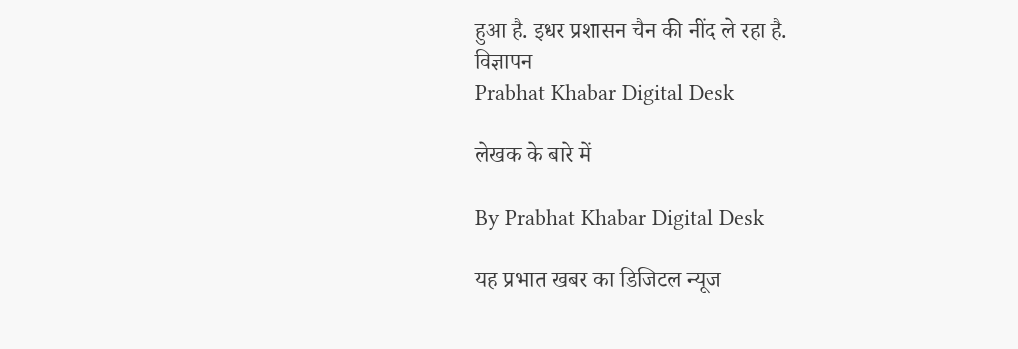हुआ है. इधर प्रशासन चैन की नींद ले रहा है.
विज्ञापन
Prabhat Khabar Digital Desk

लेखक के बारे में

By Prabhat Khabar Digital Desk

यह प्रभात खबर का डिजिटल न्यूज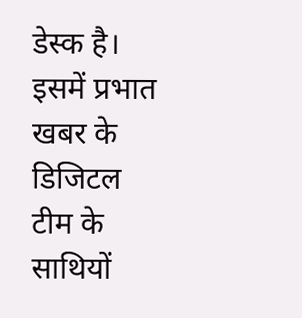डेस्क है। इसमें प्रभात खबर के डिजिटल टीम के साथियों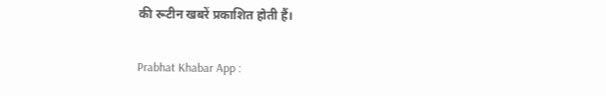की रूटीन खबरें प्रकाशित होती हैं।

Prabhat Khabar App :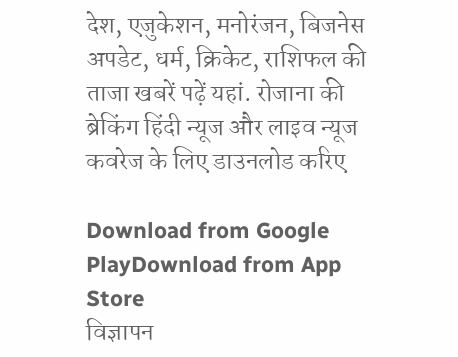देश, एजुकेशन, मनोरंजन, बिजनेस अपडेट, धर्म, क्रिकेट, राशिफल की ताजा खबरें पढ़ें यहां. रोजाना की ब्रेकिंग हिंदी न्यूज और लाइव न्यूज कवरेज के लिए डाउनलोड करिए

Download from Google PlayDownload from App Store
विज्ञापन